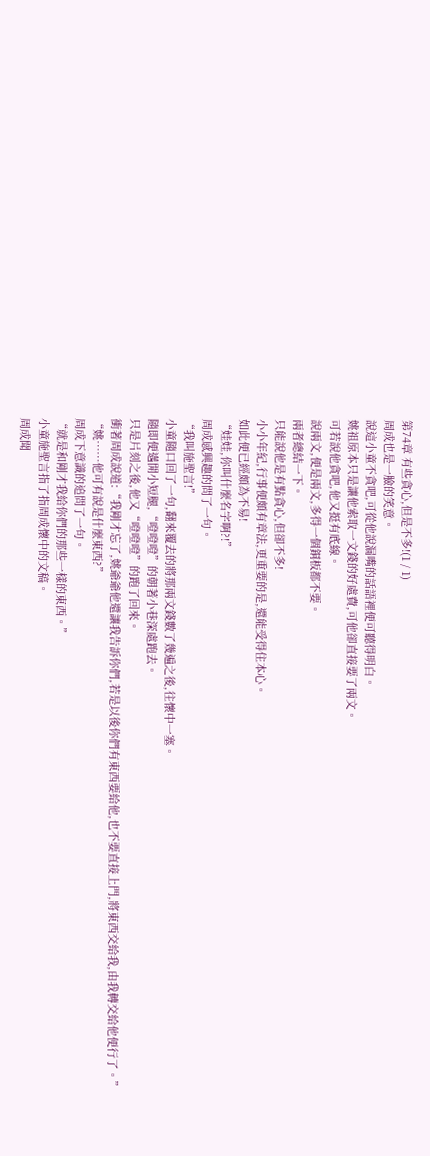第74章 有些貪心,但是不多!(1 / 1)
周成也是一臉的笑意。
說這小童不貪吧,可從他說漏嘴的話語裡便可聽得明白。
姚祖原本只是讓他索取一文錢的好處費,可他卻直接要了兩文。
可若說他貪吧,他又挺有底線。
說兩文,便是兩文,多得一個銅板都不要。
兩者總結一下。
只能說他是有點貪心,但卻不多!
小小年紀,行事便頗有章法,更重要的是,還能受得住本心。
如此便已經頗為不易!
“娃娃,你叫什麼名字啊?!”
周成感興趣的問了一句。
“我叫施聖言!”
小童隨口回了一句,翻來覆去的將那兩文錢數了幾遍之後,往懷中一塞。
隨即便邁開小短腿,“噔噔噔”的朝著小巷深處跑去。
只是片刻之後,他又“噔噔噔”的跑了回來。
衝著周成說道:“我剛才忘了,姚爺爺他還讓我告訴你們,若是以後你們有東西要給他,也不要直接上門,將東西交給我,由我轉交給他便行了。”
“姚……他可有說是什麼東西?”
周成下意識的追問了一句。
“就是和剛才我給你們的那些一樣的東西。”
小童施聖言指了指周成懷中的文稿。
周成聞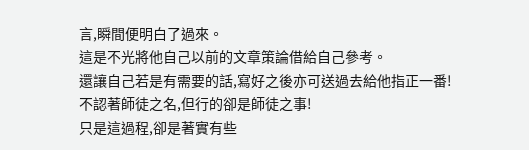言,瞬間便明白了過來。
這是不光將他自己以前的文章策論借給自己參考。
還讓自己若是有需要的話,寫好之後亦可送過去給他指正一番!
不認著師徒之名,但行的卻是師徒之事!
只是這過程,卻是著實有些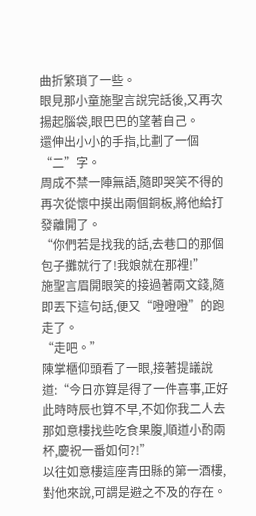曲折繁瑣了一些。
眼見那小童施聖言說完話後,又再次揚起腦袋,眼巴巴的望著自己。
還伸出小小的手指,比劃了一個“二”字。
周成不禁一陣無語,隨即哭笑不得的再次從懷中摸出兩個銅板,將他給打發離開了。
“你們若是找我的話,去巷口的那個包子攤就行了!我娘就在那裡!”
施聖言眉開眼笑的接過著兩文錢,隨即丟下這句話,便又“噔噔噔”的跑走了。
“走吧。”
陳掌櫃仰頭看了一眼,接著提議說道:“今日亦算是得了一件喜事,正好此時時辰也算不早,不如你我二人去那如意樓找些吃食果腹,順道小酌兩杯,慶祝一番如何?!”
以往如意樓這座青田縣的第一酒樓,對他來說,可謂是避之不及的存在。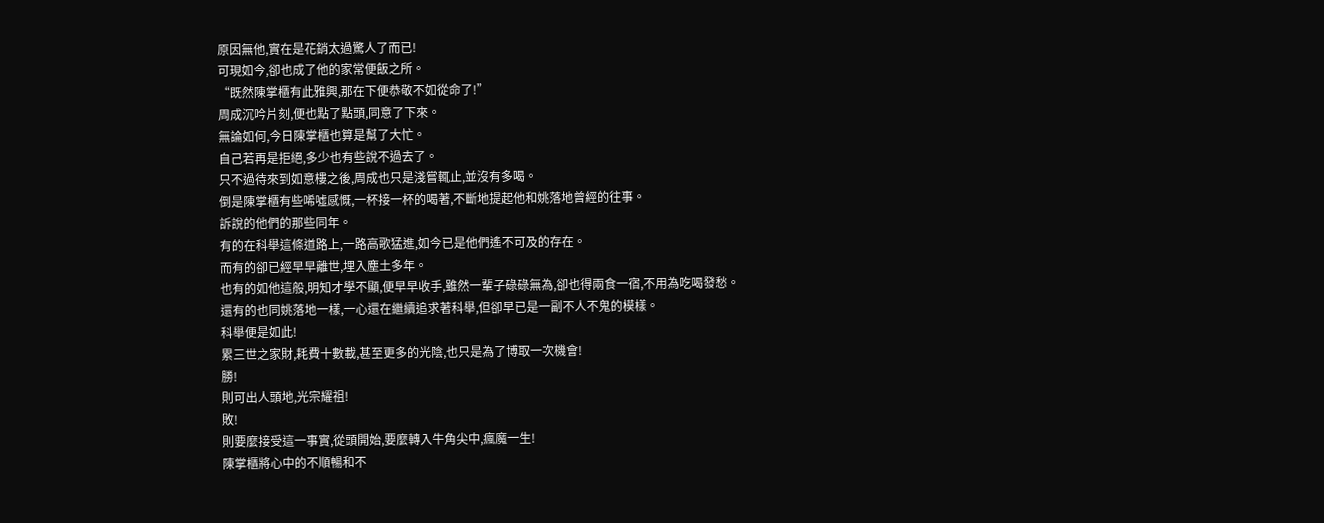原因無他,實在是花銷太過驚人了而已!
可現如今,卻也成了他的家常便飯之所。
“既然陳掌櫃有此雅興,那在下便恭敬不如從命了!”
周成沉吟片刻,便也點了點頭,同意了下來。
無論如何,今日陳掌櫃也算是幫了大忙。
自己若再是拒絕,多少也有些說不過去了。
只不過待來到如意樓之後,周成也只是淺嘗輒止,並沒有多喝。
倒是陳掌櫃有些唏噓感慨,一杯接一杯的喝著,不斷地提起他和姚落地曾經的往事。
訴說的他們的那些同年。
有的在科舉這條道路上,一路高歌猛進,如今已是他們遙不可及的存在。
而有的卻已經早早離世,埋入塵土多年。
也有的如他這般,明知才學不顯,便早早收手,雖然一輩子碌碌無為,卻也得兩食一宿,不用為吃喝發愁。
還有的也同姚落地一樣,一心還在繼續追求著科舉,但卻早已是一副不人不鬼的模樣。
科舉便是如此!
累三世之家財,耗費十數載,甚至更多的光陰,也只是為了博取一次機會!
勝!
則可出人頭地,光宗耀祖!
敗!
則要麼接受這一事實,從頭開始,要麼轉入牛角尖中,瘋魔一生!
陳掌櫃將心中的不順暢和不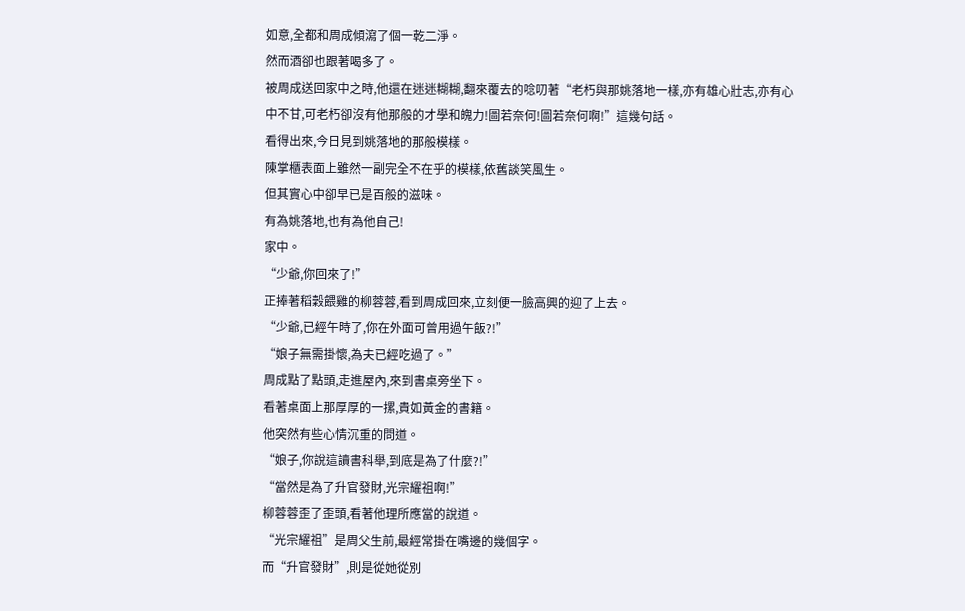如意,全都和周成傾瀉了個一乾二淨。
然而酒卻也跟著喝多了。
被周成送回家中之時,他還在迷迷糊糊,翻來覆去的唸叨著“老朽與那姚落地一樣,亦有雄心壯志,亦有心中不甘,可老朽卻沒有他那般的才學和魄力!圖若奈何!圖若奈何啊!”這幾句話。
看得出來,今日見到姚落地的那般模樣。
陳掌櫃表面上雖然一副完全不在乎的模樣,依舊談笑風生。
但其實心中卻早已是百般的滋味。
有為姚落地,也有為他自己!
家中。
“少爺,你回來了!”
正捧著稻穀餵雞的柳蓉蓉,看到周成回來,立刻便一臉高興的迎了上去。
“少爺,已經午時了,你在外面可曾用過午飯?!”
“娘子無需掛懷,為夫已經吃過了。”
周成點了點頭,走進屋內,來到書桌旁坐下。
看著桌面上那厚厚的一摞,貴如黃金的書籍。
他突然有些心情沉重的問道。
“娘子,你說這讀書科舉,到底是為了什麼?!”
“當然是為了升官發財,光宗耀祖啊!”
柳蓉蓉歪了歪頭,看著他理所應當的說道。
“光宗耀祖”是周父生前,最經常掛在嘴邊的幾個字。
而“升官發財”,則是從她從別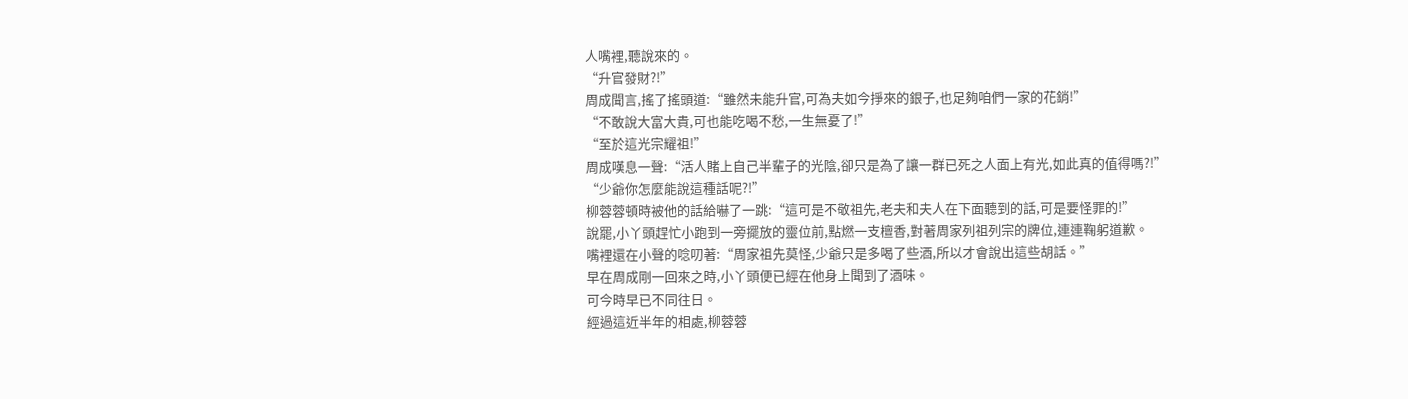人嘴裡,聽說來的。
“升官發財?!”
周成聞言,搖了搖頭道:“雖然未能升官,可為夫如今掙來的銀子,也足夠咱們一家的花銷!”
“不敢說大富大貴,可也能吃喝不愁,一生無憂了!”
“至於這光宗耀祖!”
周成嘆息一聲:“活人賭上自己半輩子的光陰,卻只是為了讓一群已死之人面上有光,如此真的值得嗎?!”
“少爺你怎麼能說這種話呢?!”
柳蓉蓉頓時被他的話給嚇了一跳:“這可是不敬祖先,老夫和夫人在下面聽到的話,可是要怪罪的!”
說罷,小丫頭趕忙小跑到一旁擺放的靈位前,點燃一支檀香,對著周家列祖列宗的牌位,連連鞠躬道歉。
嘴裡還在小聲的唸叨著:“周家祖先莫怪,少爺只是多喝了些酒,所以才會說出這些胡話。”
早在周成剛一回來之時,小丫頭便已經在他身上聞到了酒味。
可今時早已不同往日。
經過這近半年的相處,柳蓉蓉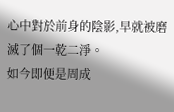心中對於前身的陰影,早就被磨滅了個一乾二淨。
如今即便是周成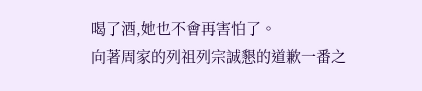喝了酒,她也不會再害怕了。
向著周家的列祖列宗誠懇的道歉一番之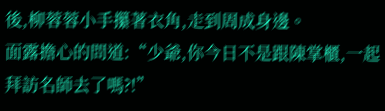後,柳蓉蓉小手攥著衣角,走到周成身邊。
面露擔心的問道:“少爺,你今日不是跟陳掌櫃,一起拜訪名師去了嗎?!”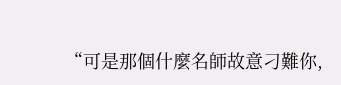“可是那個什麼名師故意刁難你,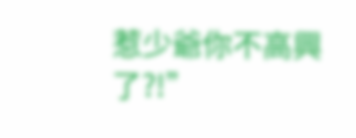惹少爺你不高興了?!”